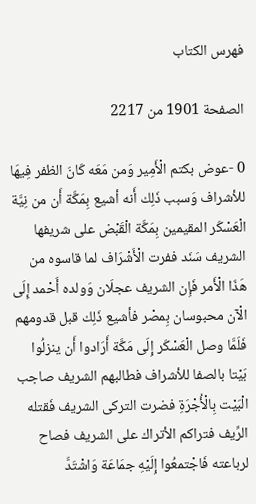فهرس الكتاب

الصفحة 1901 من 2217

0 -عوض بكتم الْأَمِير وَمن مَعَه كَانَ الظفر فِيهَا للأشراف وَسبب ذَلِك أَنه أشيع بِمَكَّة أَن من نِيَّة الْعَسْكَر المقيمين بِمَكَّة الْقَبْض على شريفها الشريف سَنَد ففرت الْأَشْرَاف لما قاسوه من هَذَا الْأَمر فَإِن الشريف عجلَان وَولده أَحْمد إِلَى الْآن محبوسان بِمصْر فأشيع ذَلِك قبل قدومهم فَلَمَّا وصل الْعَسْكَر إِلَى مَكَّة أَرَادوا أَن ينزلُوا بَيْتا بالصفا للأشراف فطالبهم الشريف صاجب الْبَيْت بِالْأُجْرَةِ فضرت التركى الشريف فَقتله الرِّيف فتراكم الأتراك على الشريف فصاح لرباعته فَاجْتمعُوا إِلَيْهِ جمَاعَة وَاشْتَدَّ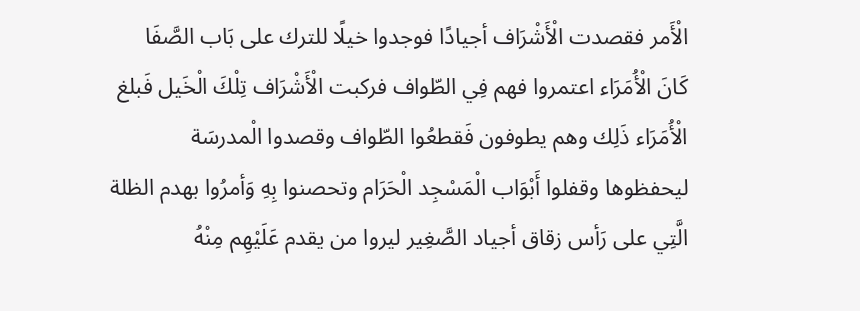الْأَمر فقصدت الْأَشْرَاف أجيادًا فوجدوا خيلًا للترك على بَاب الصَّفَا كَانَ الْأُمَرَاء اعتمروا فهم فِي الطّواف فركبت الْأَشْرَاف تِلْكَ الْخَيل فَبلغ الْأُمَرَاء ذَلِك وهم يطوفون فَقطعُوا الطّواف وقصدوا الْمدرسَة ليحفظوها وقفلوا أَبْوَاب الْمَسْجِد الْحَرَام وتحصنوا بِهِ وَأمرُوا بهدم الظلة الَّتِي على رَأس زقاق أجياد الصَّغِير ليروا من يقدم عَلَيْهِم مِنْهُ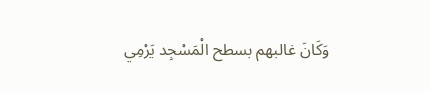وَكَانَ غالبهم بسطح الْمَسْجِد يَرْمِي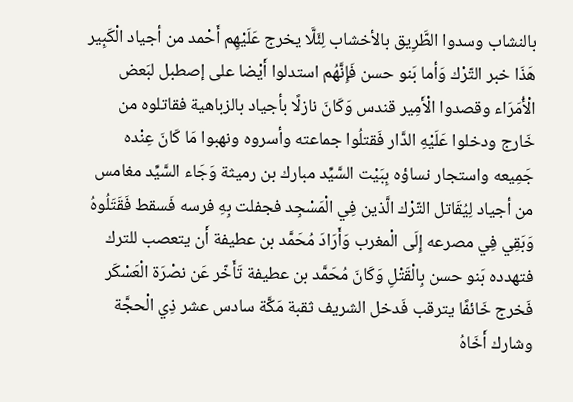بالنشاب وسدوا الطَّرِيق بالأخشاب لِئَلَّا يخرج عَلَيْهِم أَحْمد من أجياد الْكَبِير هَذَا خبر التّرْك وَأما بَنو حسن فَإِنَّهُم استدلوا أَيْضا على إصطبل لبَعض الْأُمَرَاء وقصدوا الْأَمِير قندس وَكَانَ نازلًا بأجياد بالزباهية فقاتلوه من خَارج ودخلوا عَلَيْهِ الدَّار فَقتلُوا جماعته وأسروه ونهبوا مَا كَانَ عِنْده جَمِيعه واستجار نساؤه بِبَيْت السَّيِّد مبارك بن رميثة وَجَاء السَّيِّد مغامس من أجياد لِيُقَاتل التّرْك الَّذين فِي الْمَسْجِد فجفلت بِهِ فرسه فَسقط فَقَتَلُوهُ وَبَقِي فِي مصرعه إِلَى الْمغرب وَأَرَادَ مُحَمَّد بن عطيفة أَن يتعصب للترك فتهدده بَنو حسن بِالْقَتْلِ وَكَانَ مُحَمَّد بن عطيفة تَأَخّر عَن نصْرَة الْعَسْكَر فَخرج خَائفًا يترقب فَدخل الشريف ثقبة مَكَّة سادس عشر ذِي الْحجَّة وشارك أَخَاهُ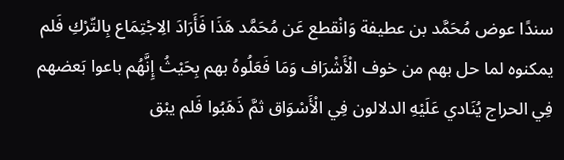سندًا عوض مُحَمَّد بن عطيفة وَانْقطع عَن مُحَمَّد هَذَا فَأَرَادَ الِاجْتِمَاع بِالتّرْكِ فَلم يمكنوه لما حل بهم من خوف الْأَشْرَاف وَمَا فَعَلُوهُ بهم بِحَيْثُ إِنَّهُم باعوا بَعضهم فِي الحراج يُنَادي عَلَيْهِ الدلالون فِي الْأَسْوَاق ثمَّ ذَهَبُوا فَلم يبْق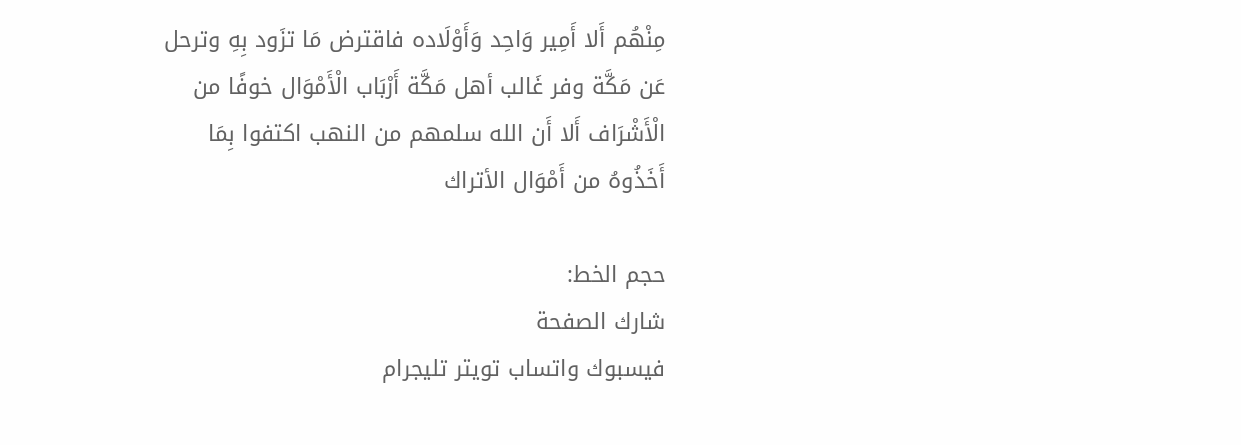مِنْهُم أَلا أَمِير وَاحِد وَأَوْلَاده فاقترض مَا تزَود بِهِ وترحل عَن مَكَّة وفر غَالب أهل مَكَّة أَرْبَاب الْأَمْوَال خوفًا من الْأَشْرَاف أَلا أَن الله سلمهم من النهب اكتفوا بِمَا أَخَذُوهُ من أَمْوَال الأتراك

حجم الخط:
شارك الصفحة
فيسبوك واتساب تويتر تليجرام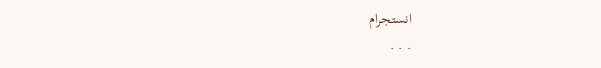انستجرام
. . .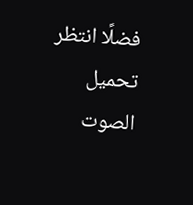فضلًا انتظر تحميل الصوت